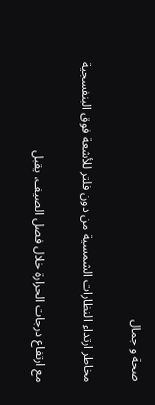صحة و جمال

مخاطر ارتداء النظارات الشمسية من دون فلتر للأشعة فوق البنفسجية

مع ارتفاع درجات الحرارة خلال فصل الصيف، يقبل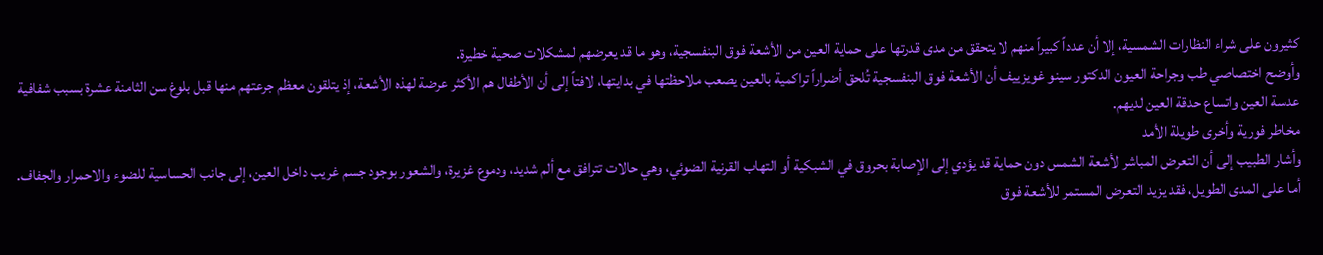كثيرون على شراء النظارات الشمسية، إلا أن عدداً كبيراً منهم لا يتحقق من مدى قدرتها على حماية العين من الأشعة فوق البنفسجية، وهو ما قد يعرضهم لمشكلات صحية خطيرة.
وأوضح اختصاصي طب وجراحة العيون الدكتور سينو غويزييف أن الأشعة فوق البنفسجية تُلحق أضراراً تراكمية بالعين يصعب ملاحظتها في بدايتها، لافتاً إلى أن الأطفال هم الأكثر عرضة لهذه الأشعة، إذ يتلقون معظم جرعتهم منها قبل بلوغ سن الثامنة عشرة بسبب شفافية عدسة العين واتساع حدقة العين لديهم.
مخاطر فورية وأخرى طويلة الأمد
وأشار الطبيب إلى أن التعرض المباشر لأشعة الشمس دون حماية قد يؤدي إلى الإصابة بحروق في الشبكية أو التهاب القرنية الضوئي، وهي حالات تترافق مع ألم شديد، ودموع غزيرة، والشعور بوجود جسم غريب داخل العين، إلى جانب الحساسية للضوء والاحمرار والجفاف.
أما على المدى الطويل، فقد يزيد التعرض المستمر للأشعة فوق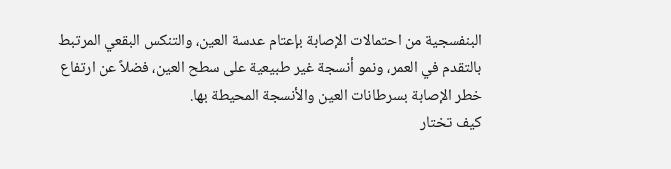البنفسجية من احتمالات الإصابة بإعتام عدسة العين، والتنكس البقعي المرتبط بالتقدم في العمر، ونمو أنسجة غير طبيعية على سطح العين، فضلاً عن ارتفاع خطر الإصابة بسرطانات العين والأنسجة المحيطة بها.
كيف تختار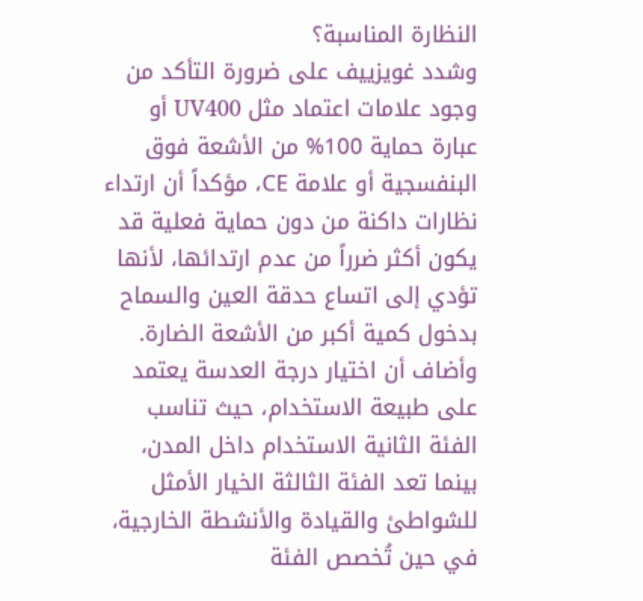النظارة المناسبة؟
وشدد غويزييف على ضرورة التأكد من وجود علامات اعتماد مثل UV400 أو عبارة حماية 100% من الأشعة فوق البنفسجية أو علامة CE، مؤكداً أن ارتداء نظارات داكنة من دون حماية فعلية قد يكون أكثر ضرراً من عدم ارتدائها، لأنها تؤدي إلى اتساع حدقة العين والسماح بدخول كمية أكبر من الأشعة الضارة.
وأضاف أن اختيار درجة العدسة يعتمد على طبيعة الاستخدام، حيث تناسب الفئة الثانية الاستخدام داخل المدن، بينما تعد الفئة الثالثة الخيار الأمثل للشواطئ والقيادة والأنشطة الخارجية، في حين تُخصص الفئة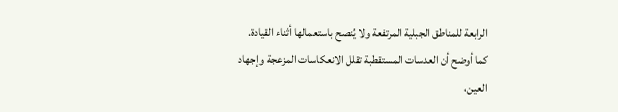الرابعة للمناطق الجبلية المرتفعة ولا يُنصح باستعمالها أثناء القيادة.
كما أوضح أن العدسات المستقطبة تقلل الانعكاسات المزعجة وإجهاد العين،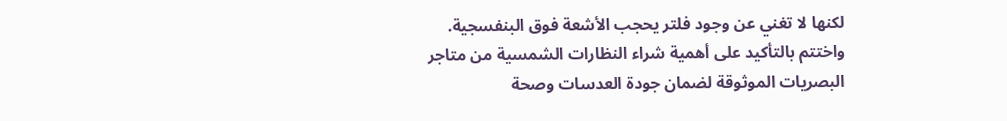لكنها لا تغني عن وجود فلتر يحجب الأشعة فوق البنفسجية.
واختتم بالتأكيد على أهمية شراء النظارات الشمسية من متاجر البصريات الموثوقة لضمان جودة العدسات وصحة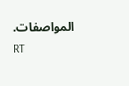المواصفات.
RT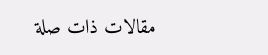مقالات ذات صلة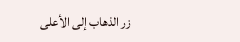زر الذهاب إلى الأعلى